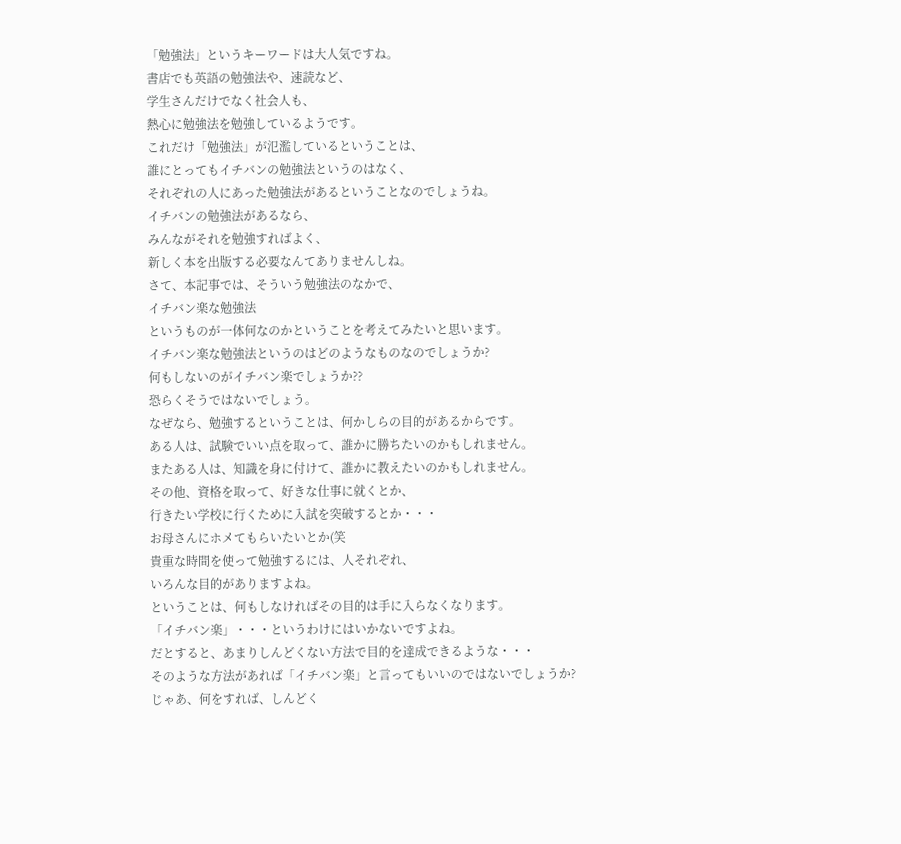「勉強法」というキーワードは大人気ですね。
書店でも英語の勉強法や、速読など、
学生さんだけでなく社会人も、
熱心に勉強法を勉強しているようです。
これだけ「勉強法」が氾濫しているということは、
誰にとってもイチバンの勉強法というのはなく、
それぞれの人にあった勉強法があるということなのでしょうね。
イチバンの勉強法があるなら、
みんながそれを勉強すればよく、
新しく本を出版する必要なんてありませんしね。
さて、本記事では、そういう勉強法のなかで、
イチバン楽な勉強法
というものが一体何なのかということを考えてみたいと思います。
イチバン楽な勉強法というのはどのようなものなのでしょうか?
何もしないのがイチバン楽でしょうか??
恐らくそうではないでしょう。
なぜなら、勉強するということは、何かしらの目的があるからです。
ある人は、試験でいい点を取って、誰かに勝ちたいのかもしれません。
またある人は、知識を身に付けて、誰かに教えたいのかもしれません。
その他、資格を取って、好きな仕事に就くとか、
行きたい学校に行くために入試を突破するとか・・・
お母さんにホメてもらいたいとか(笑
貴重な時間を使って勉強するには、人それぞれ、
いろんな目的がありますよね。
ということは、何もしなければその目的は手に入らなくなります。
「イチバン楽」・・・というわけにはいかないですよね。
だとすると、あまりしんどくない方法で目的を達成できるような・・・
そのような方法があれば「イチバン楽」と言ってもいいのではないでしょうか?
じゃあ、何をすれば、しんどく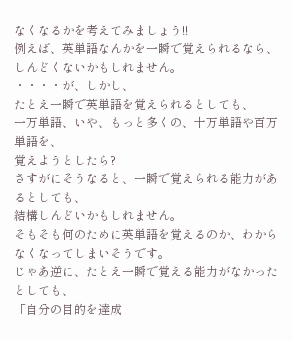なくなるかを考えてみましょう!!
例えば、英単語なんかを一瞬で覚えられるなら、しんどくないかもしれません。
・・・・が、しかし、
たとえ一瞬で英単語を覚えられるとしても、
一万単語、いや、もっと多くの、十万単語や百万単語を、
覚えようとしたら?
さすがにそうなると、一瞬で覚えられる能力があるとしても、
結構しんどいかもしれません。
そもそも何のために英単語を覚えるのか、わからなくなってしまいそうです。
じゃあ逆に、たとえ一瞬で覚える能力がなかったとしても、
「自分の目的を達成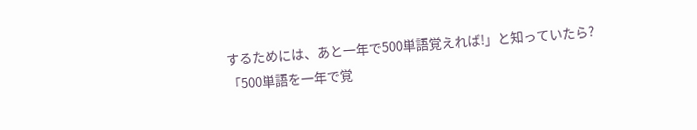するためには、あと一年で500単語覚えれば!」と知っていたら?
「500単語を一年で覚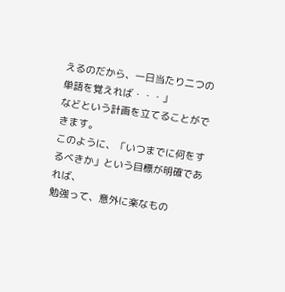えるのだから、一日当たり二つの単語を覚えれば・・・」
などという計画を立てることができます。
このように、「いつまでに何をするべきか」という目標が明確であれば、
勉強って、意外に楽なもの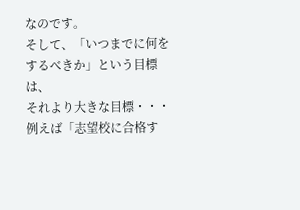なのです。
そして、「いつまでに何をするべきか」という目標は、
それより大きな目標・・・
例えば「志望校に合格す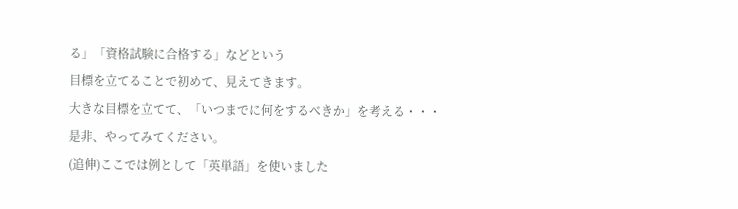る」「資格試験に合格する」などという
目標を立てることで初めて、見えてきます。
大きな目標を立てて、「いつまでに何をするべきか」を考える・・・
是非、やってみてください。
(追伸)ここでは例として「英単語」を使いました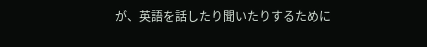が、英語を話したり聞いたりするために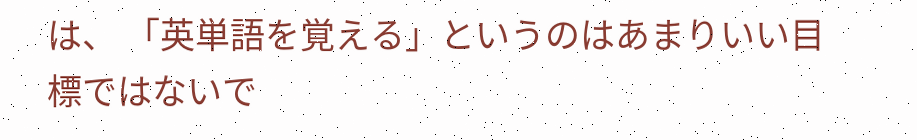は、 「英単語を覚える」というのはあまりいい目標ではないで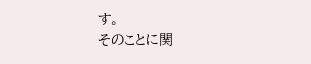す。
そのことに関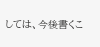しては、今後書くこ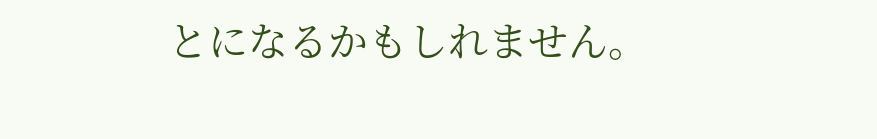とになるかもしれません。